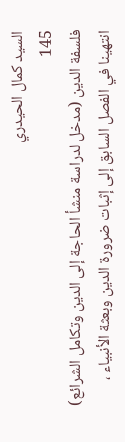السيد كمال الحيدري
145
فلسفة الدين (مدخل لدراسة منشأ الحاجة إلى الدين وتكامل الشرائع)
انتهينا في الفصل السابق إلى إثبات ضرورة الدين وبعثة الأنبياء ،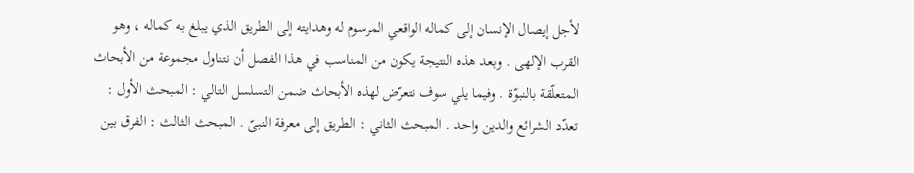لأجل إيصال الإنسان إلى كماله الواقعي المرسوم له وهدايته إلى الطريق الذي يبلغ به كماله ، وهو القرب الإلهى . وبعد هذه النتيجة يكون من المناسب في هذا الفصل أن نتناول مجموعة من الأبحاث المتعلّقة بالنبوّة . وفيما يلي سوف نتعرّض لهذه الأبحاث ضمن التسلسل التالي : المبحث الأول : تعدّد الشرائع والدين واحد . المبحث الثاني : الطريق إلى معرفة النبىّ . المبحث الثالث : الفرق بين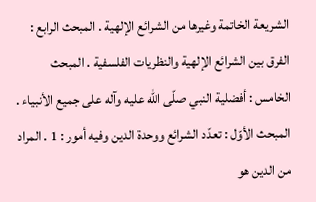الشريعة الخاتمة وغيرها من الشرائع الإلهية . المبحث الرابع : الفرق بين الشرائع الإلهية والنظريات الفلسفية . المبحث الخامس : أفضلية النبي صلّى الله عليه وآله على جميع الأنبياء . المبحث الأوّل : تعدّد الشرائع ووحدة الدين وفيه أمور : 1 . المراد من الدين هو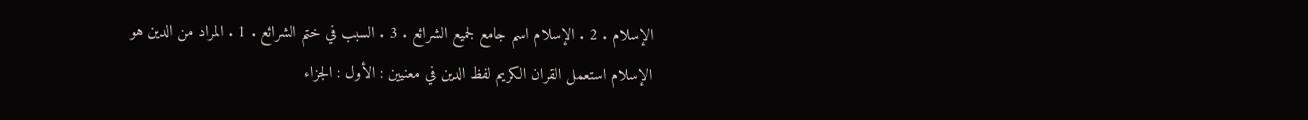الإسلام . 2 . الإسلام اسم جامع لجميع الشرائع . 3 . السبب في ختم الشرائع . 1 . المراد من الدين هو الإسلام استعمل القران الكريم لفظ الدين في معنيين : الأول : الجزاء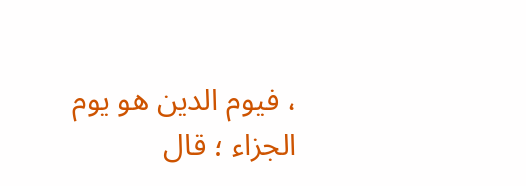، فيوم الدين هو يوم الجزاء ؛ قال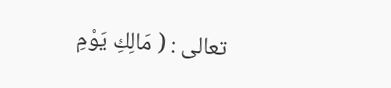تعالى : ( مَالِكِ يَوْمِ